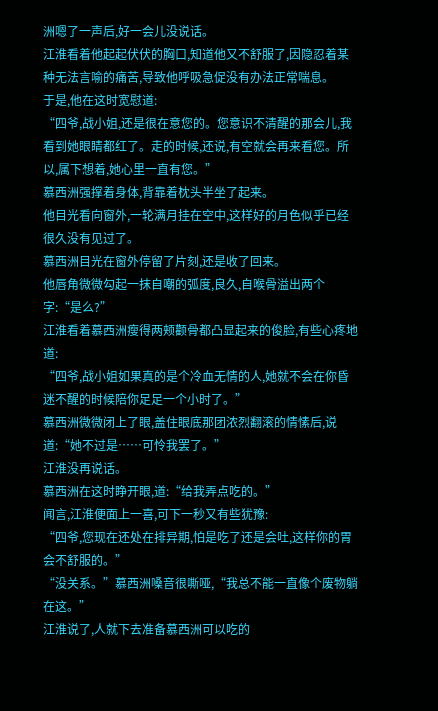洲嗯了一声后,好一会儿没说话。
江淮看着他起起伏伏的胸口,知道他又不舒服了,因隐忍着某种无法言喻的痛苦,导致他呼吸急促没有办法正常喘息。
于是,他在这时宽慰道:
“四爷,战小姐,还是很在意您的。您意识不清醒的那会儿,我看到她眼睛都红了。走的时候,还说,有空就会再来看您。所以,属下想着,她心里一直有您。”
慕西洲强撑着身体,背靠着枕头半坐了起来。
他目光看向窗外,一轮满月挂在空中,这样好的月色似乎已经很久没有见过了。
慕西洲目光在窗外停留了片刻,还是收了回来。
他唇角微微勾起一抹自嘲的弧度,良久,自喉骨溢出两个字:“是么?”
江淮看着慕西洲瘦得两颊颧骨都凸显起来的俊脸,有些心疼地道:
“四爷,战小姐如果真的是个冷血无情的人,她就不会在你昏迷不醒的时候陪你足足一个小时了。”
慕西洲微微闭上了眼,盖住眼底那团浓烈翻滚的情愫后,说道:“她不过是……可怜我罢了。”
江淮没再说话。
慕西洲在这时睁开眼,道:“给我弄点吃的。”
闻言,江淮便面上一喜,可下一秒又有些犹豫:
“四爷,您现在还处在排异期,怕是吃了还是会吐,这样你的胃会不舒服的。”
“没关系。”慕西洲嗓音很嘶哑,“我总不能一直像个废物躺在这。”
江淮说了,人就下去准备慕西洲可以吃的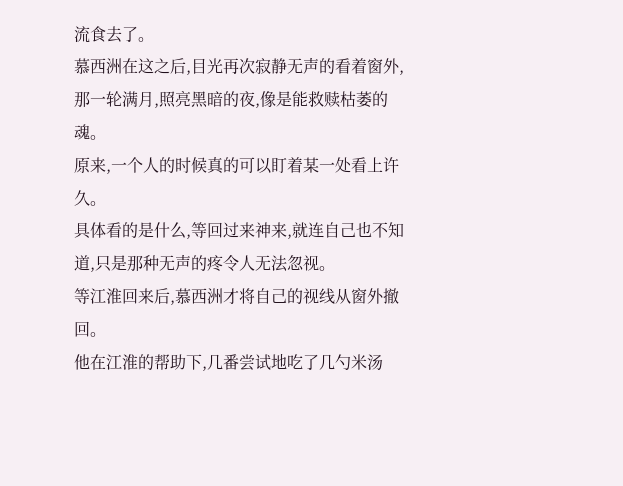流食去了。
慕西洲在这之后,目光再次寂静无声的看着窗外,那一轮满月,照亮黑暗的夜,像是能救赎枯萎的魂。
原来,一个人的时候真的可以盯着某一处看上许久。
具体看的是什么,等回过来神来,就连自己也不知道,只是那种无声的疼令人无法忽视。
等江淮回来后,慕西洲才将自己的视线从窗外撤回。
他在江淮的帮助下,几番尝试地吃了几勺米汤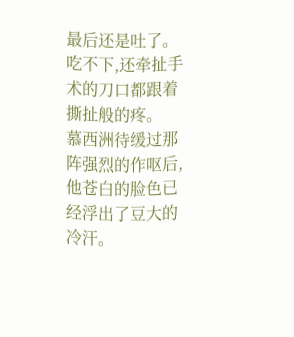最后还是吐了。
吃不下,还牵扯手术的刀口都跟着撕扯般的疼。
慕西洲待缓过那阵强烈的作呕后,他苍白的脸色已经浮出了豆大的冷汗。